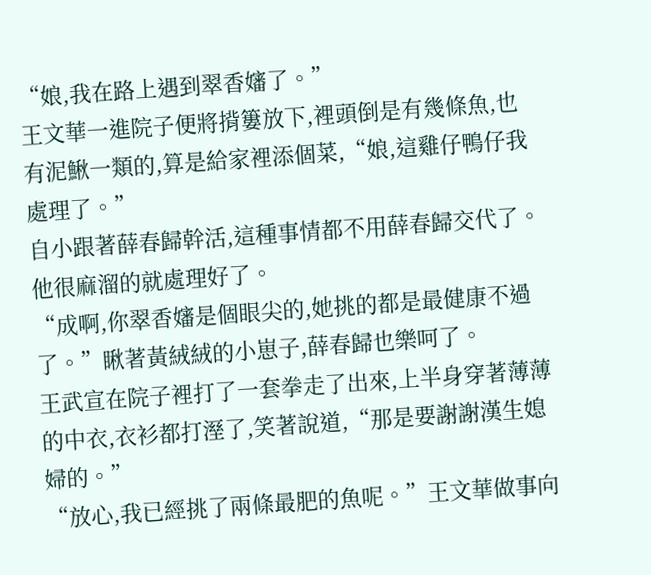“娘,我在路上遇到翠香嬸了。”
王文華一進院子便將揹簍放下,裡頭倒是有幾條魚,也有泥鰍一類的,算是給家裡添個菜,“娘,這雞仔鴨仔我處理了。”
自小跟著薛春歸幹活,這種事情都不用薛春歸交代了。
他很麻溜的就處理好了。
“成啊,你翠香嬸是個眼尖的,她挑的都是最健康不過了。”瞅著黃絨絨的小崽子,薛春歸也樂呵了。
王武宣在院子裡打了一套拳走了出來,上半身穿著薄薄的中衣,衣衫都打溼了,笑著說道,“那是要謝謝漢生媳婦的。”
“放心,我已經挑了兩條最肥的魚呢。”王文華做事向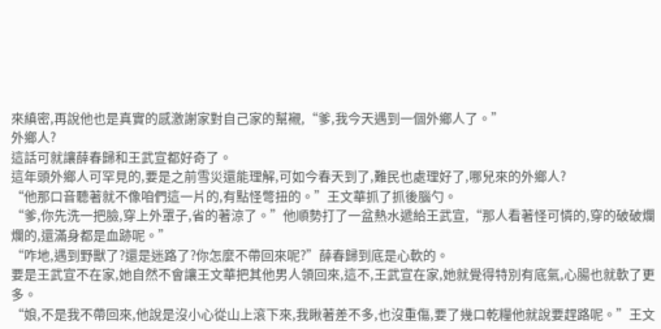來縝密,再說他也是真實的感激謝家對自己家的幫襯,“爹,我今天遇到一個外鄉人了。”
外鄉人?
這話可就讓薛春歸和王武宣都好奇了。
這年頭外鄉人可罕見的,要是之前雪災還能理解,可如今春天到了,難民也處理好了,哪兒來的外鄉人?
“他那口音聽著就不像咱們這一片的,有點怪彆扭的。”王文華抓了抓後腦勺。
“爹,你先洗一把臉,穿上外罩子,省的著涼了。”他順勢打了一盆熱水遞給王武宣,“那人看著怪可憐的,穿的破破爛爛的,還滿身都是血跡呢。”
“咋地,遇到野獸了?還是迷路了?你怎麼不帶回來呢?”薛春歸到底是心軟的。
要是王武宣不在家,她自然不會讓王文華把其他男人領回來,這不,王武宣在家,她就覺得特別有底氣,心腸也就軟了更多。
“娘,不是我不帶回來,他說是沒小心從山上滾下來,我瞅著差不多,也沒重傷,要了幾口乾糧他就說要趕路呢。”王文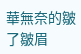華無奈的皺了皺眉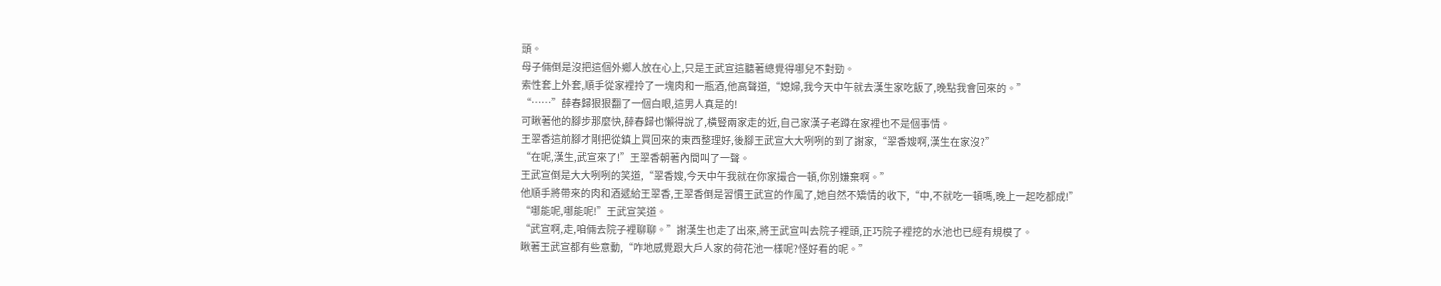頭。
母子倆倒是沒把這個外鄉人放在心上,只是王武宣這聽著總覺得哪兒不對勁。
索性套上外套,順手從家裡拎了一塊肉和一瓶酒,他高聲道,“媳婦,我今天中午就去漢生家吃飯了,晚點我會回來的。”
“……”薛春歸狠狠翻了一個白眼,這男人真是的!
可瞅著他的腳步那麼快,薛春歸也懶得說了,橫豎兩家走的近,自己家漢子老蹲在家裡也不是個事情。
王翠香這前腳才剛把從鎮上買回來的東西整理好,後腳王武宣大大咧咧的到了謝家,“翠香嫂啊,漢生在家沒?”
“在呢,漢生,武宣來了!”王翠香朝著內間叫了一聲。
王武宣倒是大大咧咧的笑道,“翠香嫂,今天中午我就在你家撮合一頓,你別嫌棄啊。”
他順手將帶來的肉和酒遞給王翠香,王翠香倒是習慣王武宣的作風了,她自然不矯情的收下,“中,不就吃一頓嗎,晚上一起吃都成!”
“哪能呢,哪能呢!”王武宣笑道。
“武宣啊,走,咱倆去院子裡聊聊。”謝漢生也走了出來,將王武宣叫去院子裡頭,正巧院子裡挖的水池也已經有規模了。
瞅著王武宣都有些意動,“咋地感覺跟大戶人家的荷花池一樣呢?怪好看的呢。”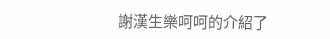謝漢生樂呵呵的介紹了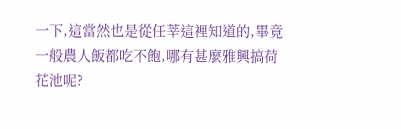一下,這當然也是從任莘這裡知道的,畢竟一般農人飯都吃不飽,哪有甚麼雅興搞荷花池呢?